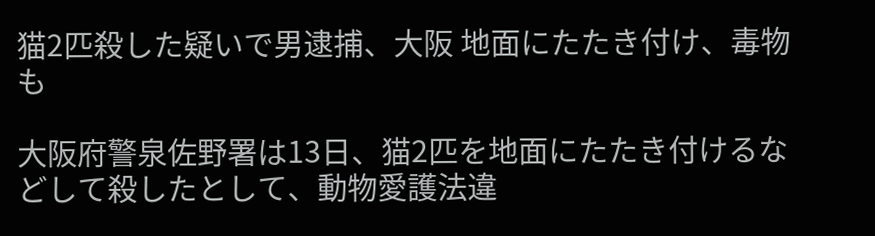猫2匹殺した疑いで男逮捕、大阪 地面にたたき付け、毒物も

大阪府警泉佐野署は13日、猫2匹を地面にたたき付けるなどして殺したとして、動物愛護法違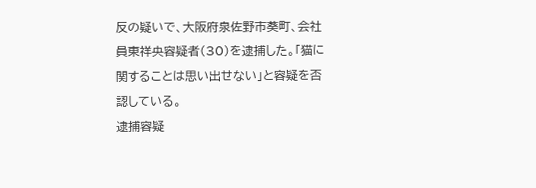反の疑いで、大阪府泉佐野市葵町、会社員東祥央容疑者(30)を逮捕した。「猫に関することは思い出せない」と容疑を否認している。
逮捕容疑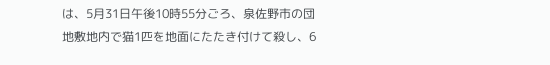は、5月31日午後10時55分ごろ、泉佐野市の団地敷地内で猫1匹を地面にたたき付けて殺し、6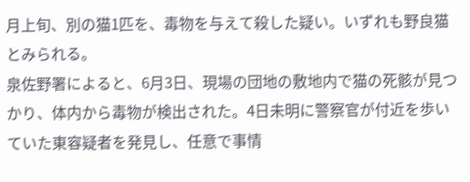月上旬、別の猫1匹を、毒物を与えて殺した疑い。いずれも野良猫とみられる。
泉佐野署によると、6月3日、現場の団地の敷地内で猫の死骸が見つかり、体内から毒物が検出された。4日未明に警察官が付近を歩いていた東容疑者を発見し、任意で事情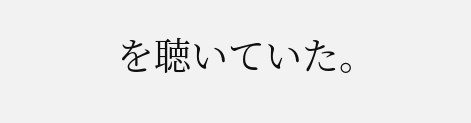を聴いていた。